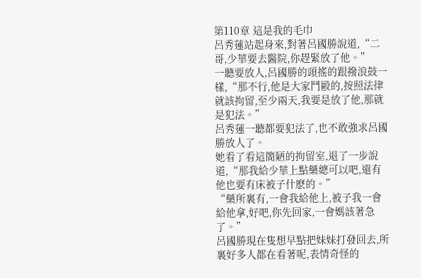第110章 這是我的毛巾
呂秀蓮站起身來,對著呂國勝說道,“二哥,少華要去醫院,你趕緊放了他。”
一聽要放人,呂國勝的頭搖的跟撥浪鼓一樣,“那不行,他是大家鬥毆的,按照法律就該拘留,至少兩天,我要是放了他,那就是犯法。”
呂秀蓮一聽都要犯法了,也不敢強求呂國勝放人了。
她看了看這簡陋的拘留室,退了一步說道,“那我給少華上點藥總可以吧,還有他也要有床被子什麽的。”
“藥所裏有,一會我給他上,被子我一會給他拿,好吧,你先回家,一會媽該著急了。”
呂國勝現在隻想早點把妹妹打發回去,所裏好多人都在看著呢,表情奇怪的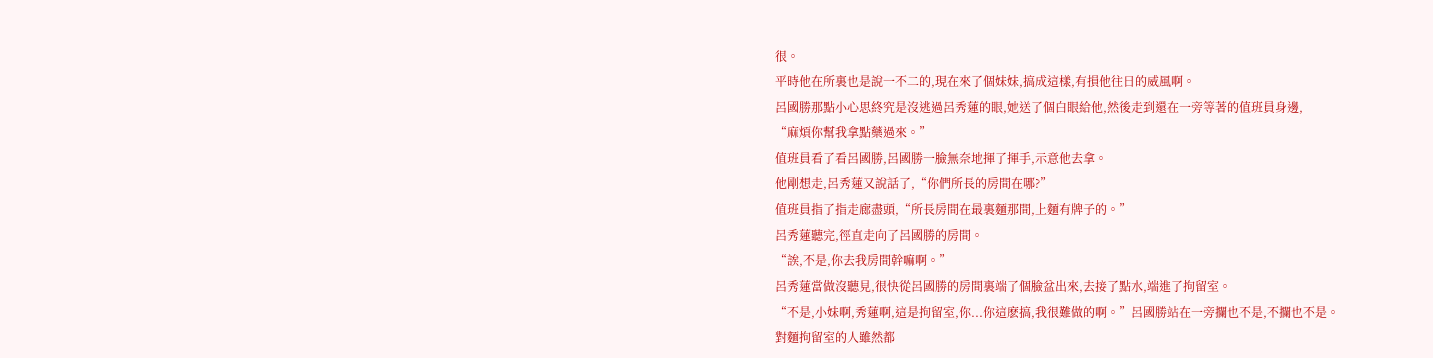很。
平時他在所裏也是說一不二的,現在來了個妹妹,搞成這樣,有損他往日的威風啊。
呂國勝那點小心思終究是沒逃過呂秀蓮的眼,她送了個白眼給他,然後走到還在一旁等著的值班員身邊,
“麻煩你幫我拿點藥過來。”
值班員看了看呂國勝,呂國勝一臉無奈地揮了揮手,示意他去拿。
他剛想走,呂秀蓮又說話了,“你們所長的房間在哪?”
值班員指了指走廊盡頭,“所長房間在最裏麵那間,上麵有牌子的。”
呂秀蓮聽完,徑直走向了呂國勝的房間。
“誒,不是,你去我房間幹嘛啊。”
呂秀蓮當做沒聽見,很快從呂國勝的房間裏端了個臉盆出來,去接了點水,端進了拘留室。
“不是,小妹啊,秀蓮啊,這是拘留室,你...你這麽搞,我很難做的啊。”呂國勝站在一旁攔也不是,不攔也不是。
對麵拘留室的人雖然都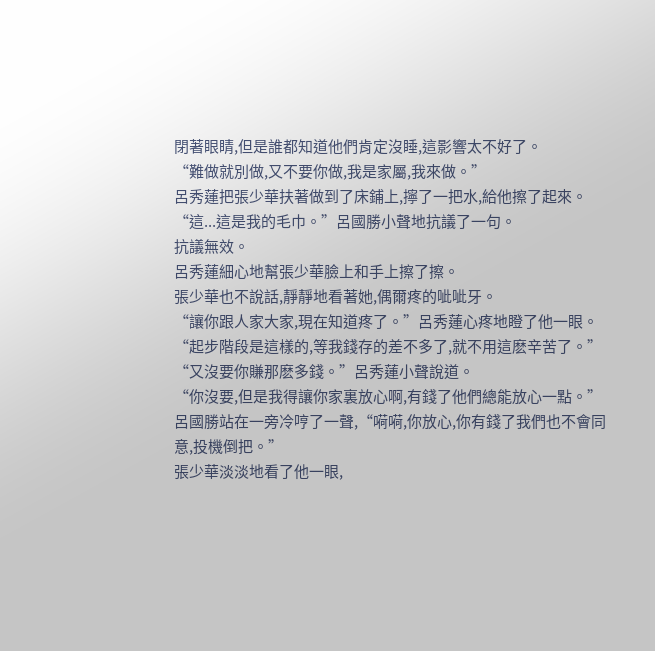閉著眼睛,但是誰都知道他們肯定沒睡,這影響太不好了。
“難做就別做,又不要你做,我是家屬,我來做。”
呂秀蓮把張少華扶著做到了床鋪上,擰了一把水,給他擦了起來。
“這...這是我的毛巾。”呂國勝小聲地抗議了一句。
抗議無效。
呂秀蓮細心地幫張少華臉上和手上擦了擦。
張少華也不說話,靜靜地看著她,偶爾疼的呲呲牙。
“讓你跟人家大家,現在知道疼了。”呂秀蓮心疼地瞪了他一眼。
“起步階段是這樣的,等我錢存的差不多了,就不用這麽辛苦了。”
“又沒要你賺那麽多錢。”呂秀蓮小聲說道。
“你沒要,但是我得讓你家裏放心啊,有錢了他們總能放心一點。”
呂國勝站在一旁冷哼了一聲,“嗬嗬,你放心,你有錢了我們也不會同意,投機倒把。”
張少華淡淡地看了他一眼,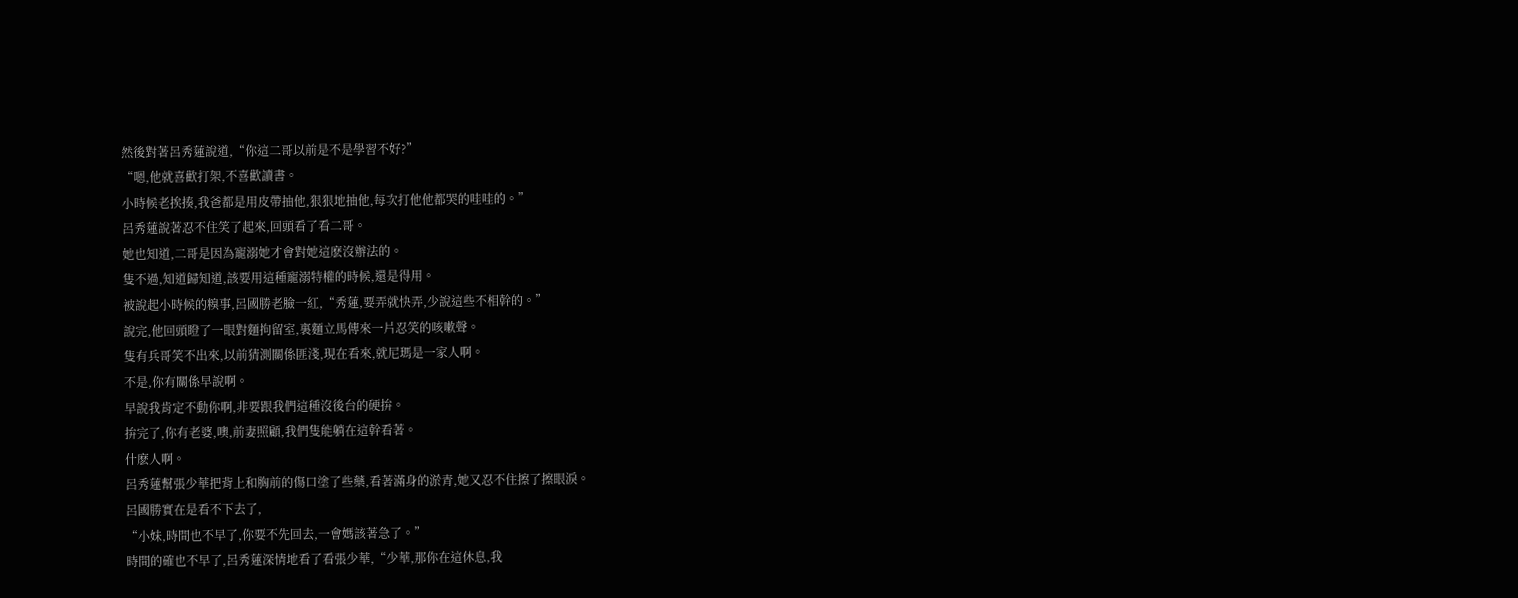然後對著呂秀蓮說道,“你這二哥以前是不是學習不好?”
“嗯,他就喜歡打架,不喜歡讀書。
小時候老挨揍,我爸都是用皮帶抽他,狠狠地抽他,每次打他他都哭的哇哇的。”
呂秀蓮說著忍不住笑了起來,回頭看了看二哥。
她也知道,二哥是因為寵溺她才會對她這麽沒辦法的。
隻不過,知道歸知道,該要用這種寵溺特權的時候,還是得用。
被說起小時候的糗事,呂國勝老臉一紅,“秀蓮,要弄就快弄,少說這些不相幹的。”
說完,他回頭瞪了一眼對麵拘留室,裏麵立馬傳來一片忍笑的咳嗽聲。
隻有兵哥笑不出來,以前猜測關係匪淺,現在看來,就尼瑪是一家人啊。
不是,你有關係早說啊。
早說我肯定不動你啊,非要跟我們這種沒後台的硬拚。
拚完了,你有老婆,噢,前妻照顧,我們隻能躺在這幹看著。
什麽人啊。
呂秀蓮幫張少華把背上和胸前的傷口塗了些藥,看著滿身的淤青,她又忍不住擦了擦眼淚。
呂國勝實在是看不下去了,
“小妹,時間也不早了,你要不先回去,一會媽該著急了。”
時間的確也不早了,呂秀蓮深情地看了看張少華,“少華,那你在這休息,我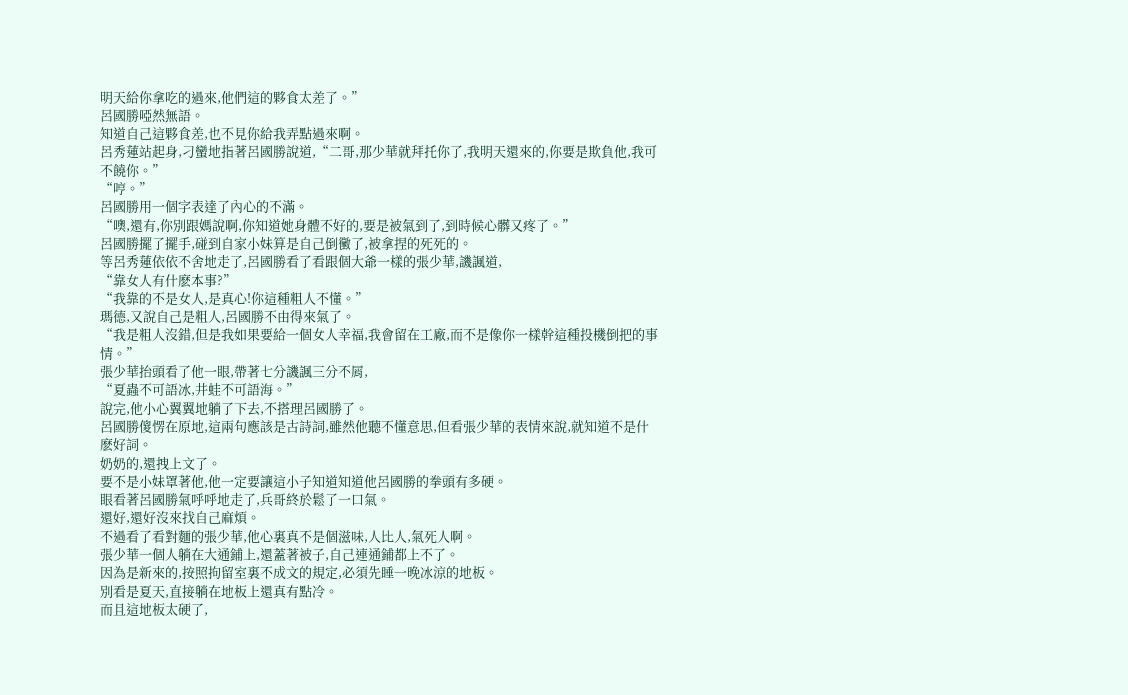明天給你拿吃的過來,他們這的夥食太差了。”
呂國勝啞然無語。
知道自己這夥食差,也不見你給我弄點過來啊。
呂秀蓮站起身,刁蠻地指著呂國勝說道,“二哥,那少華就拜托你了,我明天還來的,你要是欺負他,我可不饒你。”
“哼。”
呂國勝用一個字表達了內心的不滿。
“噢,還有,你別跟媽說啊,你知道她身體不好的,要是被氣到了,到時候心髒又疼了。”
呂國勝擺了擺手,碰到自家小妹算是自己倒黴了,被拿捏的死死的。
等呂秀蓮依依不舍地走了,呂國勝看了看跟個大爺一樣的張少華,譏諷道,
“靠女人有什麽本事?”
“我靠的不是女人,是真心!你這種粗人不懂。”
瑪德,又說自己是粗人,呂國勝不由得來氣了。
“我是粗人沒錯,但是我如果要給一個女人幸福,我會留在工廠,而不是像你一樣幹這種投機倒把的事情。”
張少華抬頭看了他一眼,帶著七分譏諷三分不屑,
“夏蟲不可語冰,井蛙不可語海。”
說完,他小心翼翼地躺了下去,不搭理呂國勝了。
呂國勝傻愣在原地,這兩句應該是古詩詞,雖然他聽不懂意思,但看張少華的表情來說,就知道不是什麽好詞。
奶奶的,還拽上文了。
要不是小妹罩著他,他一定要讓這小子知道知道他呂國勝的拳頭有多硬。
眼看著呂國勝氣呼呼地走了,兵哥終於鬆了一口氣。
還好,還好沒來找自己麻煩。
不過看了看對麵的張少華,他心裏真不是個滋味,人比人,氣死人啊。
張少華一個人躺在大通鋪上,還蓋著被子,自己連通鋪都上不了。
因為是新來的,按照拘留室裏不成文的規定,必須先睡一晚冰涼的地板。
別看是夏天,直接躺在地板上還真有點冷。
而且這地板太硬了,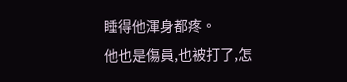睡得他渾身都疼。
他也是傷員,也被打了,怎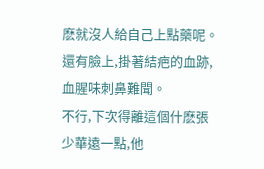麽就沒人給自己上點藥呢。
還有臉上,掛著結疤的血跡,血腥味刺鼻難聞。
不行,下次得離這個什麽張少華遠一點,他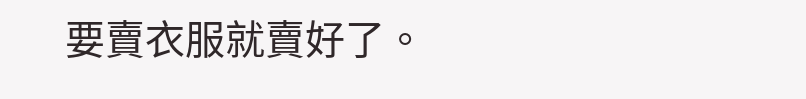要賣衣服就賣好了。